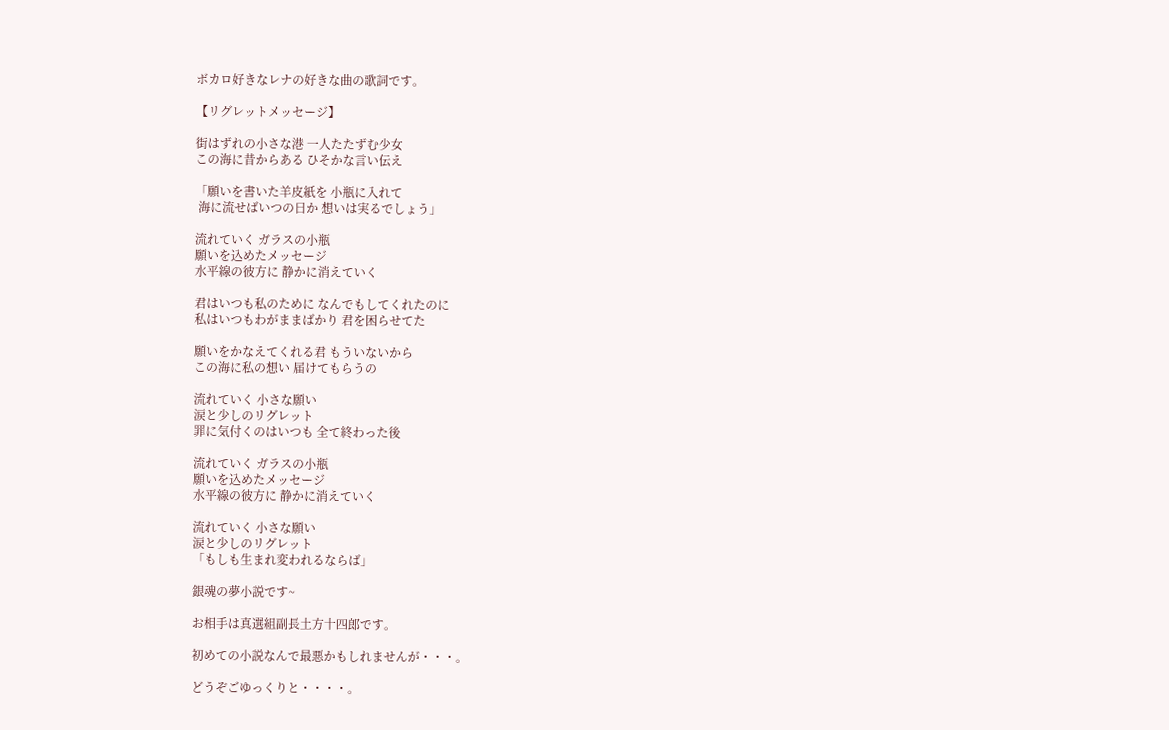ボカロ好きなレナの好きな曲の歌詞です。

【リグレットメッセージ】

街はずれの小さな港 一人たたずむ少女
この海に昔からある ひそかな言い伝え

「願いを書いた羊皮紙を 小瓶に入れて
 海に流せばいつの日か 想いは実るでしょう」

流れていく ガラスの小瓶
願いを込めたメッセージ
水平線の彼方に 静かに消えていく

君はいつも私のために なんでもしてくれたのに
私はいつもわがままばかり 君を困らせてた

願いをかなえてくれる君 もういないから
この海に私の想い 届けてもらうの

流れていく 小さな願い
涙と少しのリグレット
罪に気付くのはいつも 全て終わった後

流れていく ガラスの小瓶
願いを込めたメッセージ
水平線の彼方に 静かに消えていく

流れていく 小さな願い
涙と少しのリグレット
「もしも生まれ変われるならば」

銀魂の夢小説です~

お相手は真選組副長土方十四郎です。

初めての小説なんで最悪かもしれませんが・・・。

どうぞごゆっくりと・・・・。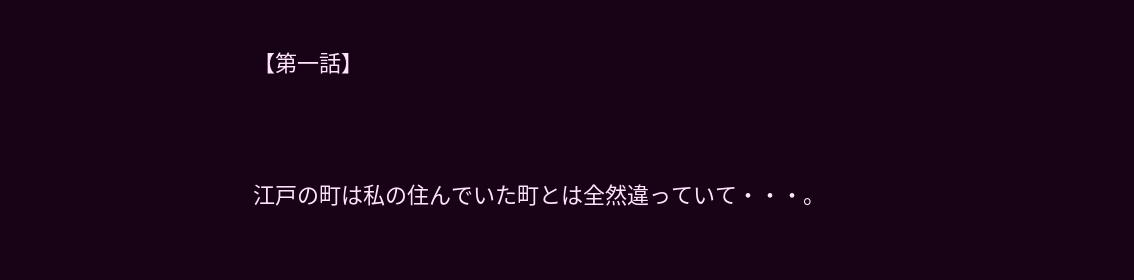【第一話】


江戸の町は私の住んでいた町とは全然違っていて・・・。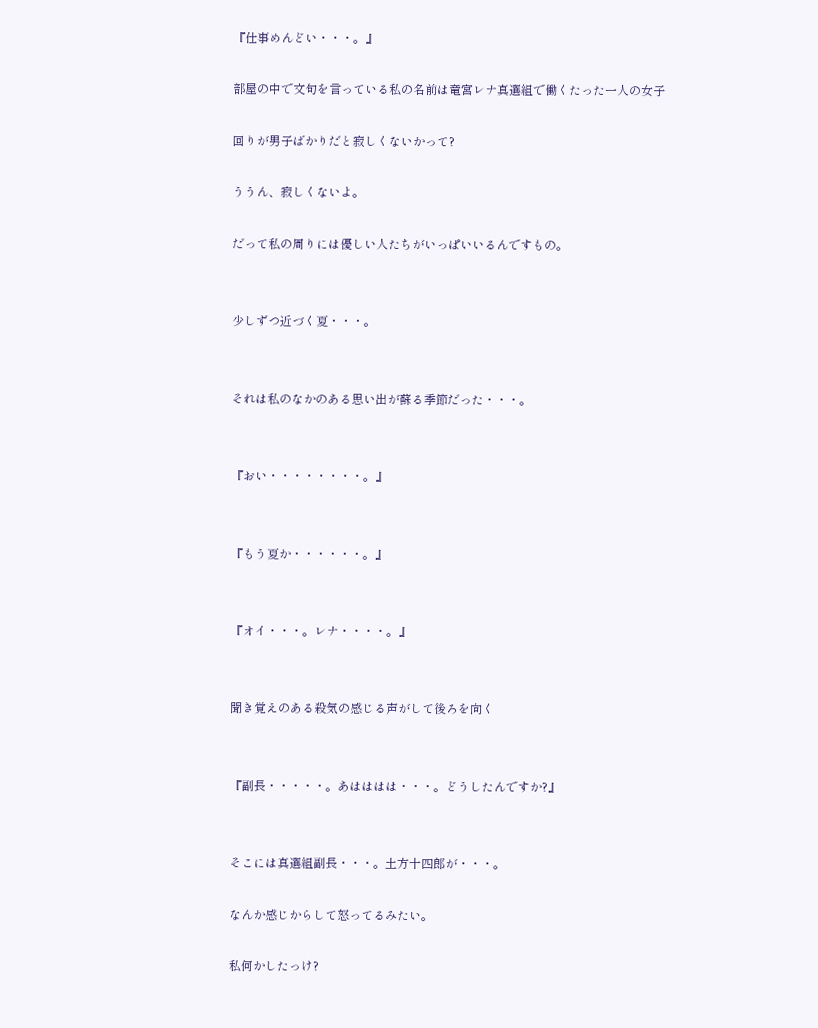『仕事めんどい・・・。』

部屋の中で文句を言っている私の名前は竜宮レナ真選組で働くたった一人の女子

回りが男子ばかりだと寂しくないかって?

ううん、寂しくないよ。

だって私の周りには優しい人たちがいっぱいいるんですもの。


少しずつ近づく夏・・・。


それは私のなかのある思い出が蘇る季節だった・・・。


『おい・・・・・・・・。』


『もう夏か・・・・・・。』


『オイ・・・。レナ・・・・。』


聞き覚えのある殺気の感じる声がして後ろを向く


『副長・・・・・。あはははは・・・。どうしたんですか?』


そこには真選組副長・・・。土方十四郎が・・・。

なんか感じからして怒ってるみたい。

私何かしたっけ?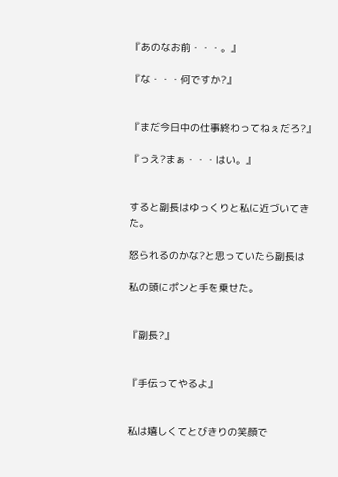『あのなお前・・・。』

『な・・・何ですか?』


『まだ今日中の仕事終わってねぇだろ?』

『っえ?まぁ・・・はい。』


すると副長はゆっくりと私に近づいてきた。

怒られるのかな?と思っていたら副長は

私の頭にポンと手を乗せた。


『副長?』


『手伝ってやるよ』


私は嬉しくてとびきりの笑顔で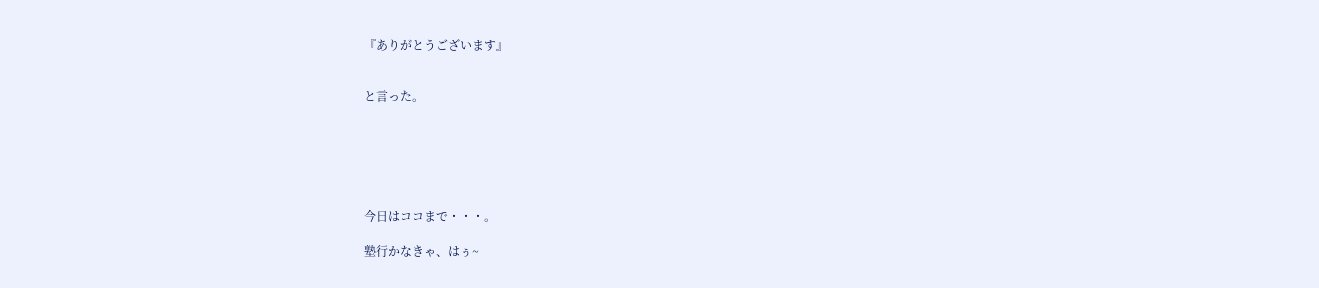『ありがとうございます』


と言った。






今日はココまで・・・。

塾行かなきゃ、はぅ~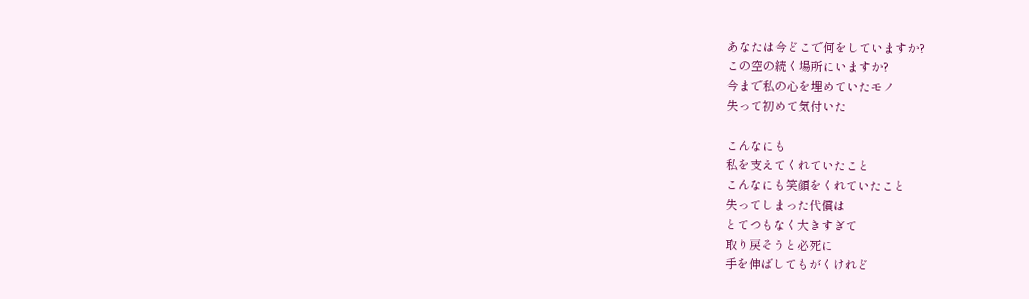あなたは今どこで何をしていますか?
この空の続く場所にいますか?
今まで私の心を埋めていたモノ
失って初めて気付いた

こんなにも
私を支えてくれていたこと
こんなにも笑顔をくれていたこと
失ってしまった代償は
とてつもなく大きすぎて
取り戻そうと必死に
手を伸ばしてもがくけれど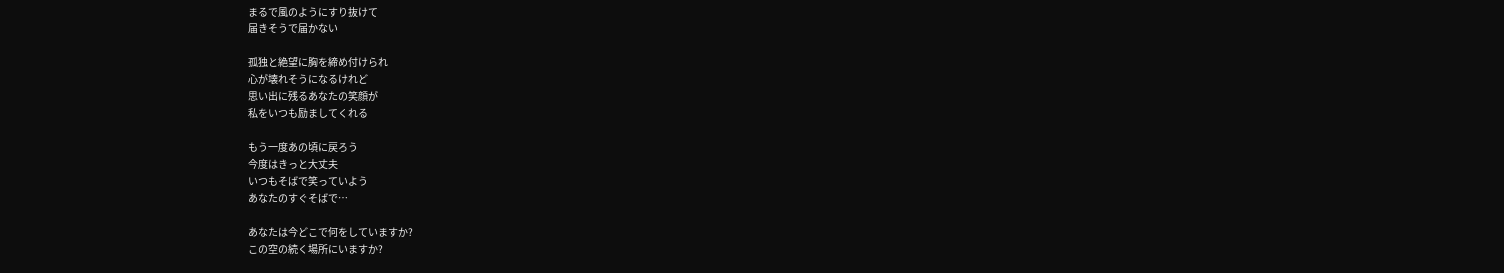まるで風のようにすり抜けて
届きそうで届かない

孤独と絶望に胸を締め付けられ
心が壊れそうになるけれど
思い出に残るあなたの笑顔が
私をいつも励ましてくれる

もう一度あの頃に戻ろう
今度はきっと大丈夫
いつもそばで笑っていよう
あなたのすぐそばで…

あなたは今どこで何をしていますか?
この空の続く場所にいますか?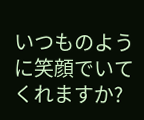いつものように笑顔でいてくれますか?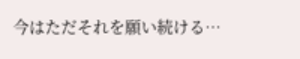今はただそれを願い続ける…